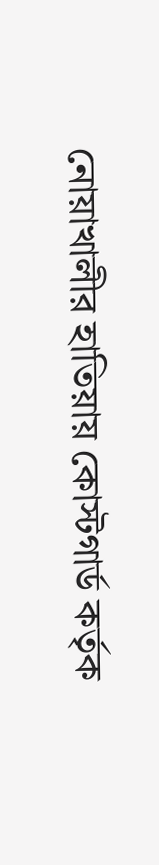নোয়াখালীর হাতিয়ায় কোস্টগার্ড কর্তৃক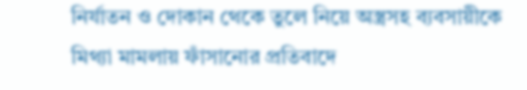নির্যাতন ও দোকান থেকে তুলে নিয়ে অস্ত্রসহ ব্যবসায়ীকে মিথ্যা মামলায় ফাঁসানোর প্রতিবাদে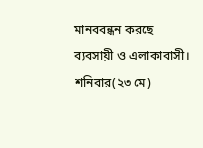মানববন্ধন করছে ব্যবসায়ী ও এলাকাবাসী।
শনিবার(২৩ মে)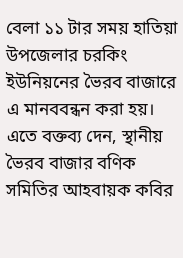বেলা ১১ টার সময় হাতিয়া উপজেলার চরকিং ইউনিয়নের ভৈরব বাজারে এ মানববন্ধন করা হয়।
এতে বক্তব্য দেন, স্থানীয় ভৈরব বাজার বণিক সমিতির আহবায়ক কবির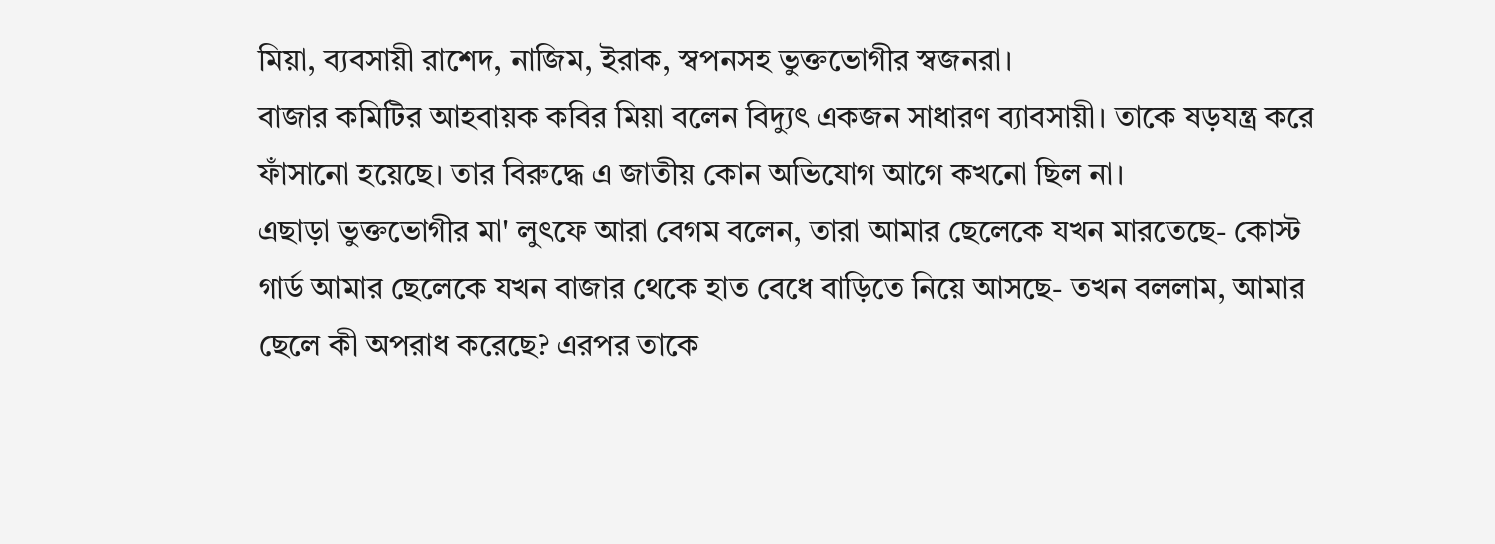মিয়া, ব্যবসায়ী রাশেদ, নাজিম, ইরাক, স্বপনসহ ভুক্তভোগীর স্বজনরা।
বাজার কমিটির আহবায়ক কবির মিয়া বলেন বিদ্যুৎ একজন সাধারণ ব্যাবসায়ী। তাকে ষড়যন্ত্র করে ফাঁসানো হয়েছে। তার বিরুদ্ধে এ জাতীয় কোন অভিযোগ আগে কখনো ছিল না।
এছাড়া ভুক্তভোগীর মা' লুৎফে আরা বেগম বলেন, তারা আমার ছেলেকে যখন মারতেছে- কোস্ট গার্ড আমার ছেলেকে যখন বাজার থেকে হাত বেধে বাড়িতে নিয়ে আসছে- তখন বললাম, আমার ছেলে কী অপরাধ করেছে? এরপর তাকে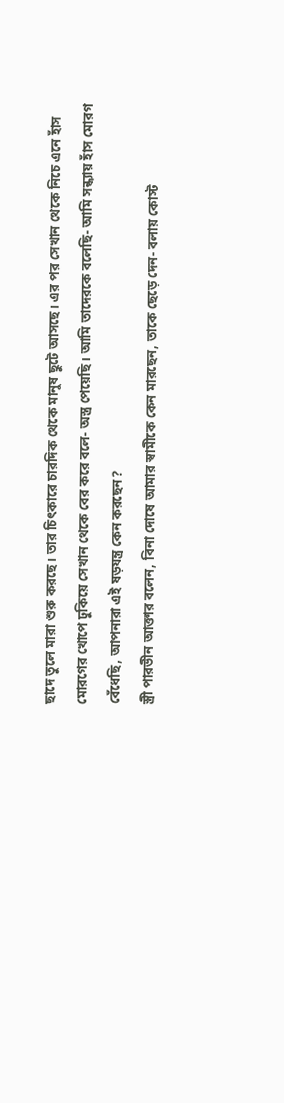ছাদে তুলে মারা শুরু করছে। তার চিৎকারে চারদিক থেকে মানুষ ছুটে আসছে। এর পর সেখান থেকে নিচে এনে হাঁস মোরগের খোপে ঢুকিয়ে সেখান থেকে বের করে বলে- অস্ত্র পেয়েছি। আমি তাদেরকে বলেছি- আমি সন্ধ্যায় হাঁস মোরগ বেঁধেছি, আপনারা এই ষড়যন্ত্র কেন করছেন?
স্ত্রী পারভীন আক্তার বলেন, বিনা দোষে আমার স্বামীকে কেন মারছেন, তাকে ছেড়ে দেন- বলায় কোস্ট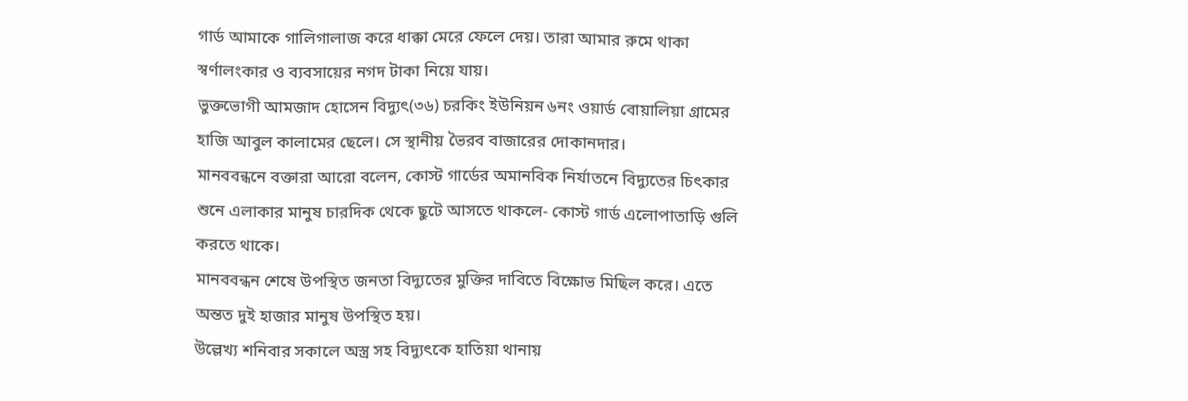গার্ড আমাকে গালিগালাজ করে ধাক্কা মেরে ফেলে দেয়। তারা আমার রুমে থাকা স্বর্ণালংকার ও ব্যবসায়ের নগদ টাকা নিয়ে যায়।
ভুক্তভোগী আমজাদ হোসেন বিদ্যুৎ(৩৬) চরকিং ইউনিয়ন ৬নং ওয়ার্ড বোয়ালিয়া গ্রামের হাজি আবুল কালামের ছেলে। সে স্থানীয় ভৈরব বাজারের দোকানদার।
মানববন্ধনে বক্তারা আরো বলেন, কোস্ট গার্ডের অমানবিক নির্যাতনে বিদ্যুতের চিৎকার শুনে এলাকার মানুষ চারদিক থেকে ছুটে আসতে থাকলে- কোস্ট গার্ড এলোপাতাড়ি গুলি করতে থাকে।
মানববন্ধন শেষে উপস্থিত জনতা বিদ্যুতের মুক্তির দাবিতে বিক্ষোভ মিছিল করে। এতে অন্তত দুই হাজার মানুষ উপস্থিত হয়।
উল্লেখ্য শনিবার সকালে অস্ত্র সহ বিদ্যুৎকে হাতিয়া থানায়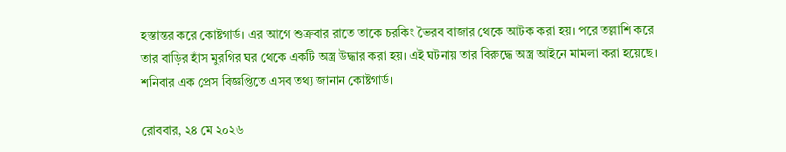হস্তান্তর করে কোষ্টগার্ড। এর আগে শুক্রবার রাতে তাকে চরকিং ভৈরব বাজার থেকে আটক করা হয়। পরে তল্লাশি করে তার বাড়ির হাঁস মুরগির ঘর থেকে একটি অস্ত্র উদ্ধার করা হয়। এই ঘটনায় তার বিরুদ্ধে অস্ত্র আইনে মামলা করা হয়েছে। শনিবার এক প্রেস বিজ্ঞপ্তিতে এসব তথ্য জানান কোষ্টগার্ড।

রোববার, ২৪ মে ২০২৬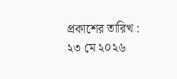প্রকাশের তারিখ : ২৩ মে ২০২৬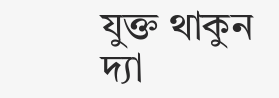যুক্ত থাকুন দ্যা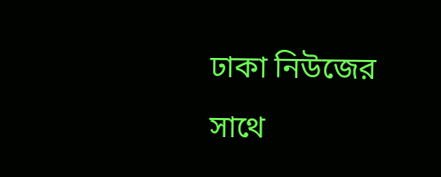ঢাকা নিউজের সাথে